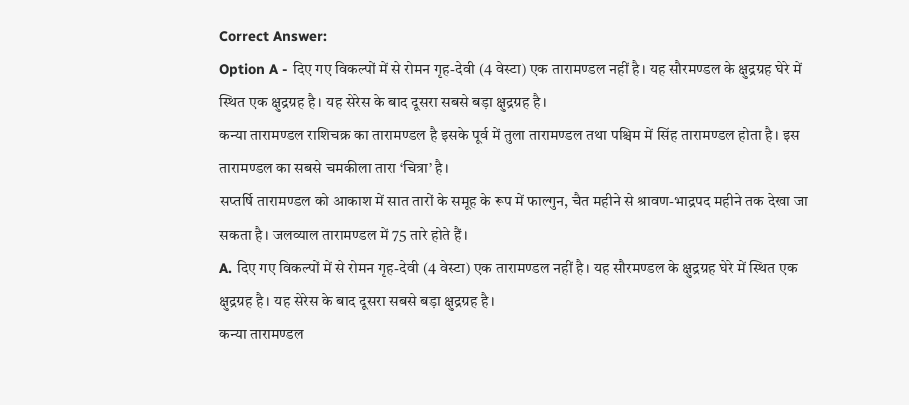Correct Answer:
Option A - दिए गए विकल्पों में से रोमन गृह-देवी (4 वेस्टा) एक तारामण्डल नहीं है। यह सौरमण्डल के क्षुद्रग्रह घेरे में स्थित एक क्षुद्रग्रह है। यह सेरेस के बाद दूसरा सबसे बड़ा क्षुद्रग्रह है।
कन्या तारामण्डल राशिचक्र का तारामण्डल है इसके पूर्व में तुला तारामण्डल तथा पश्चिम में सिंह तारामण्डल होता है। इस तारामण्डल का सबसे चमकीला तारा ‘चित्रा’ है।
सप्तर्षि तारामण्डल को आकाश में सात तारों के समूह के रूप में फाल्गुन, चैत महीने से श्रावण-भाद्रपद महीने तक देखा जा सकता है। जलव्याल तारामण्डल में 75 तारे होते हैं।
A. दिए गए विकल्पों में से रोमन गृह-देवी (4 वेस्टा) एक तारामण्डल नहीं है। यह सौरमण्डल के क्षुद्रग्रह घेरे में स्थित एक क्षुद्रग्रह है। यह सेरेस के बाद दूसरा सबसे बड़ा क्षुद्रग्रह है।
कन्या तारामण्डल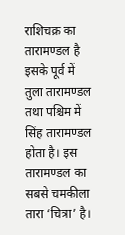राशिचक्र का तारामण्डल है इसके पूर्व में तुला तारामण्डल तथा पश्चिम में सिंह तारामण्डल होता है। इस तारामण्डल का सबसे चमकीला तारा ‘चित्रा’ है।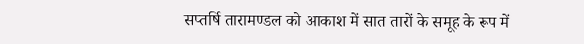सप्तर्षि तारामण्डल को आकाश में सात तारों के समूह के रूप में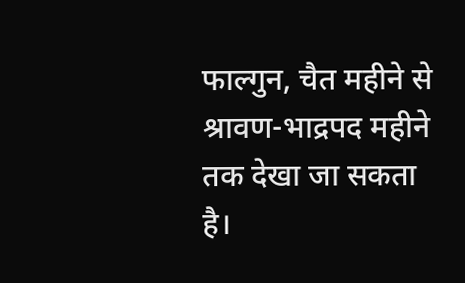फाल्गुन, चैत महीने से श्रावण-भाद्रपद महीने तक देखा जा सकता है।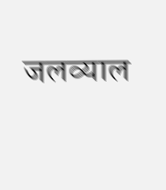जलव्याल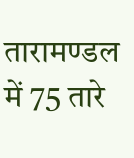तारामण्डल में 75 तारे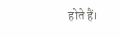होते हैं।